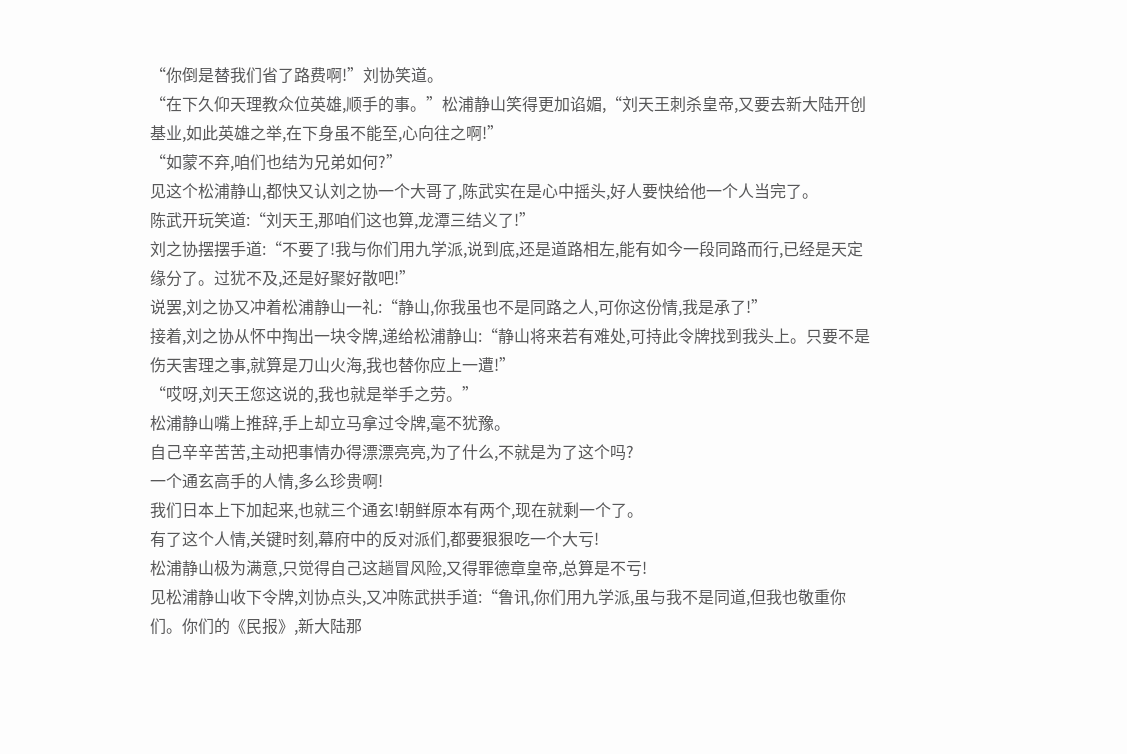“你倒是替我们省了路费啊!”刘协笑道。
“在下久仰天理教众位英雄,顺手的事。”松浦静山笑得更加谄媚,“刘天王刺杀皇帝,又要去新大陆开创基业,如此英雄之举,在下身虽不能至,心向往之啊!”
“如蒙不弃,咱们也结为兄弟如何?”
见这个松浦静山,都快又认刘之协一个大哥了,陈武实在是心中摇头,好人要快给他一个人当完了。
陈武开玩笑道:“刘天王,那咱们这也算,龙潭三结义了!”
刘之协摆摆手道:“不要了!我与你们用九学派,说到底,还是道路相左,能有如今一段同路而行,已经是天定缘分了。过犹不及,还是好聚好散吧!”
说罢,刘之协又冲着松浦静山一礼:“静山,你我虽也不是同路之人,可你这份情,我是承了!”
接着,刘之协从怀中掏出一块令牌,递给松浦静山:“静山将来若有难处,可持此令牌找到我头上。只要不是伤天害理之事,就算是刀山火海,我也替你应上一遭!”
“哎呀,刘天王您这说的,我也就是举手之劳。”
松浦静山嘴上推辞,手上却立马拿过令牌,毫不犹豫。
自己辛辛苦苦,主动把事情办得漂漂亮亮,为了什么,不就是为了这个吗?
一个通玄高手的人情,多么珍贵啊!
我们日本上下加起来,也就三个通玄!朝鲜原本有两个,现在就剩一个了。
有了这个人情,关键时刻,幕府中的反对派们,都要狠狠吃一个大亏!
松浦静山极为满意,只觉得自己这趟冒风险,又得罪德章皇帝,总算是不亏!
见松浦静山收下令牌,刘协点头,又冲陈武拱手道:“鲁讯,你们用九学派,虽与我不是同道,但我也敬重你们。你们的《民报》,新大陆那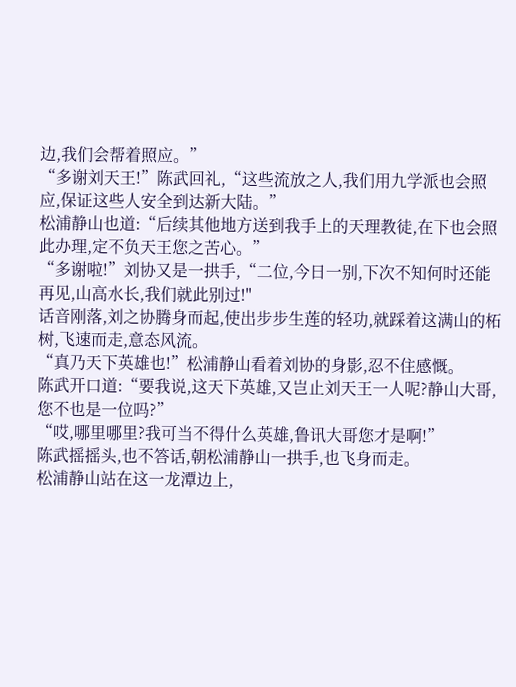边,我们会帮着照应。”
“多谢刘天王!”陈武回礼,“这些流放之人,我们用九学派也会照应,保证这些人安全到达新大陆。”
松浦静山也道:“后续其他地方送到我手上的天理教徒,在下也会照此办理,定不负天王您之苦心。”
“多谢啦!”刘协又是一拱手,“二位,今日一别,下次不知何时还能再见,山高水长,我们就此别过!"
话音刚落,刘之协腾身而起,使出步步生莲的轻功,就踩着这满山的柘树,飞速而走,意态风流。
“真乃天下英雄也!”松浦静山看着刘协的身影,忍不住感慨。
陈武开口道:“要我说,这天下英雄,又岂止刘天王一人呢?静山大哥,您不也是一位吗?”
“哎,哪里哪里?我可当不得什么英雄,鲁讯大哥您才是啊!”
陈武摇摇头,也不答话,朝松浦静山一拱手,也飞身而走。
松浦静山站在这一龙潭边上,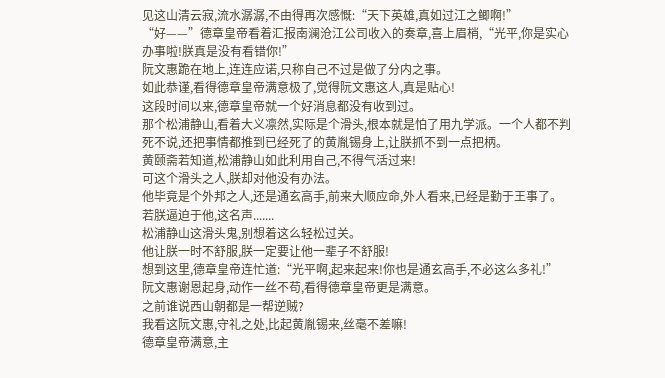见这山清云寂,流水潺潺,不由得再次感慨:“天下英雄,真如过江之鲫啊!”
“好——”德章皇帝看着汇报南澜沧江公司收入的奏章,喜上眉梢,“光平,你是实心办事啦!朕真是没有看错你!”
阮文惠跪在地上,连连应诺,只称自己不过是做了分内之事。
如此恭谨,看得德章皇帝满意极了,觉得阮文惠这人,真是贴心!
这段时间以来,德章皇帝就一个好消息都没有收到过。
那个松浦静山,看着大义凛然,实际是个滑头,根本就是怕了用九学派。一个人都不判死不说,还把事情都推到已经死了的黄胤锡身上,让朕抓不到一点把柄。
黄颐斋若知道,松浦静山如此利用自己,不得气活过来!
可这个滑头之人,朕却对他没有办法。
他毕竟是个外邦之人,还是通玄高手,前来大顺应命,外人看来,已经是勤于王事了。
若朕逼迫于他,这名声.......
松浦静山这滑头鬼,别想着这么轻松过关。
他让朕一时不舒服,朕一定要让他一辈子不舒服!
想到这里,德章皇帝连忙道:“光平啊,起来起来!你也是通玄高手,不必这么多礼!”
阮文惠谢恩起身,动作一丝不苟,看得德章皇帝更是满意。
之前谁说西山朝都是一帮逆贼?
我看这阮文惠,守礼之处,比起黄胤锡来,丝毫不差嘛!
德章皇帝满意,主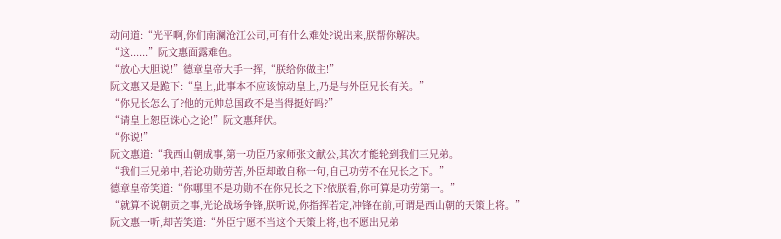动问道:“光平啊,你们南澜沧江公司,可有什么难处?说出来,朕帮你解决。
“这......”阮文惠面露难色。
“放心大胆说!”德章皇帝大手一挥,“朕给你做主!”
阮文惠又是跪下:“皇上,此事本不应该惊动皇上,乃是与外臣兄长有关。”
“你兄长怎么了?他的元帅总国政不是当得挺好吗?”
“请皇上恕臣诛心之论!”阮文惠拜伏。
“你说!”
阮文惠道:“我西山朝成事,第一功臣乃家师张文献公,其次才能轮到我们三兄弟。
“我们三兄弟中,若论功勋劳苦,外臣却敢自称一句,自己功劳不在兄长之下。”
德章皇帝笑道:“你哪里不是功勋不在你兄长之下?依朕看,你可算是功劳第一。”
“就算不说朝贡之事,光论战场争锋,朕听说,你指挥若定,冲锋在前,可谓是西山朝的天策上将。”
阮文惠一听,却苦笑道:“外臣宁愿不当这个天策上将,也不愿出兄弟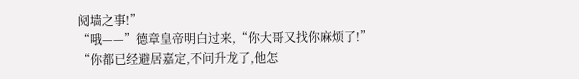阋墙之事!”
“哦——”德章皇帝明白过来,“你大哥又找你麻烦了!”
“你都已经避居嘉定,不问升龙了,他怎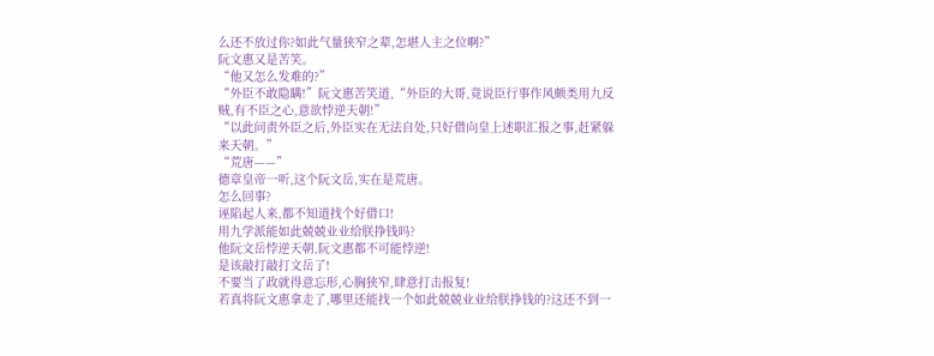么还不放过你?如此气量狭窄之辈,怎堪人主之位啊?”
阮文惠又是苦笑。
“他又怎么发难的?”
“外臣不敢隐瞒!”阮文惠苦笑道,“外臣的大哥,竟说臣行事作风颇类用九反贼,有不臣之心,意欲悖逆天朝!”
“以此问责外臣之后,外臣实在无法自处,只好借向皇上述职汇报之事,赶紧躲来天朝。”
“荒唐——”
德章皇帝一听,这个阮文岳,实在是荒唐。
怎么回事?
诬陷起人来,都不知道找个好借口!
用九学派能如此兢兢业业给朕挣钱吗?
他阮文岳悖逆天朝,阮文惠都不可能悖逆!
是该敲打敲打文岳了!
不要当了政就得意忘形,心胸狭窄,肆意打击报复!
若真将阮文惠拿走了,哪里还能找一个如此兢兢业业给朕挣钱的?这还不到一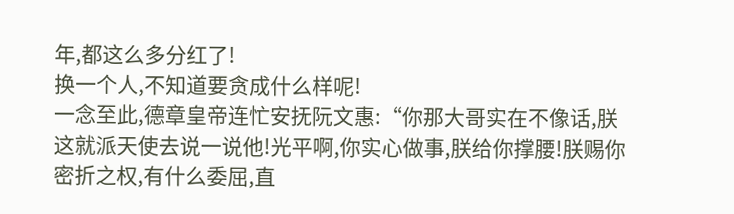年,都这么多分红了!
换一个人,不知道要贪成什么样呢!
一念至此,德章皇帝连忙安抚阮文惠:“你那大哥实在不像话,朕这就派天使去说一说他!光平啊,你实心做事,朕给你撑腰!朕赐你密折之权,有什么委屈,直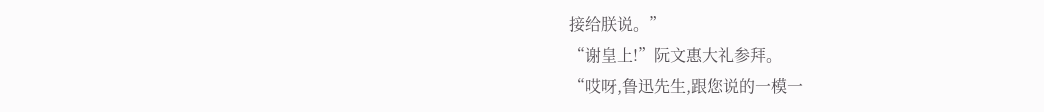接给朕说。”
“谢皇上!”阮文惠大礼参拜。
“哎呀,鲁迅先生,跟您说的一模一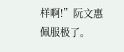样啊!”阮文惠佩服极了。